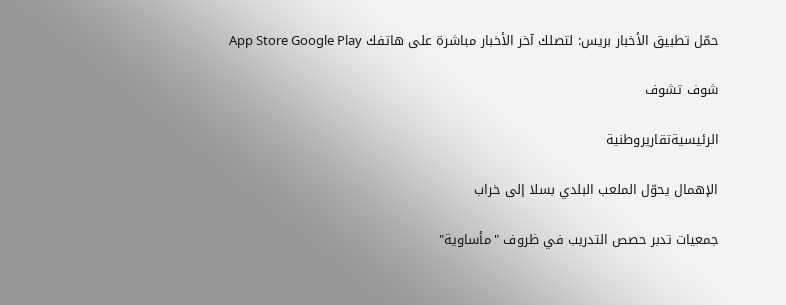حمّل تطبيق الأخبار بريس: لتصلك آخر الأخبار مباشرة على هاتفك App Store Google Play

شوف تشوف

الرئيسيةتقاريروطنية

الإهمال يحوّل الملعب البلدي بسلا إلى خراب

جمعيات تدبر حصص التدريب في ظروف "مأساوية"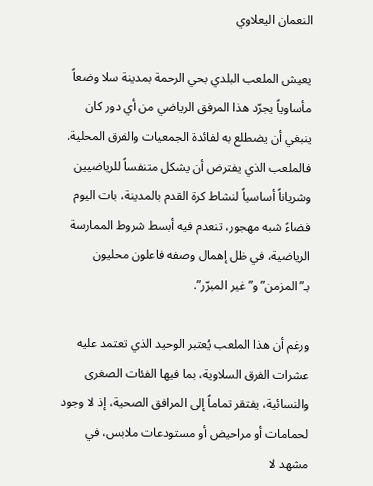النعمان اليعلاوي

يعيش الملعب البلدي بحي الرحمة بمدينة سلا وضعاً مأساوياً يجرّد هذا المرفق الرياضي من أي دور كان ينبغي أن يضطلع به لفائدة الجمعيات والفرق المحلية. فالملعب الذي يفترض أن يشكل متنفساً للرياضيين وشرياناً أساسياً لنشاط كرة القدم بالمدينة، بات اليوم فضاءً شبه مهجور، تنعدم فيه أبسط شروط الممارسة الرياضية، في ظل إهمال وصفه فاعلون محليون بـ”المزمن” و”غير المبرّر”.

ورغم أن هذا الملعب يُعتبر الوحيد الذي تعتمد عليه عشرات الفرق السلاوية، بما فيها الفئات الصغرى والنسائية، يفتقر تماماً إلى المرافق الصحية، إذ لا وجود لحمامات أو مراحيض أو مستودعات ملابس، في مشهد لا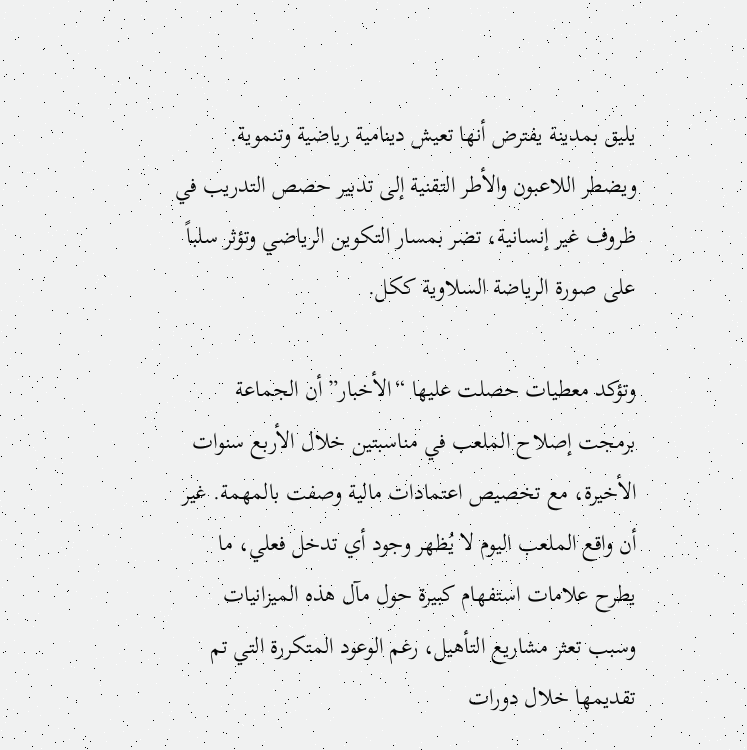يليق بمدينة يفترض أنها تعيش دينامية رياضية وتنموية. ويضطر اللاعبون والأطر التقنية إلى تدبير حصص التدريب في ظروف غير إنسانية، تضر بمسار التكوين الرياضي وتؤثر سلباً على صورة الرياضة السلاوية ككل.

وتؤكد معطيات حصلت عليها “الأخبار” أن الجماعة برمجت إصلاح الملعب في مناسبتين خلال الأربع سنوات الأخيرة، مع تخصيص اعتمادات مالية وصفت بالمهمة. غير أن واقع الملعب اليوم لا يُظهر وجود أي تدخل فعلي، ما يطرح علامات استفهام كبيرة حول مآل هذه الميزانيات وسبب تعثر مشاريع التأهيل، رغم الوعود المتكررة التي تم تقديمها خلال دورات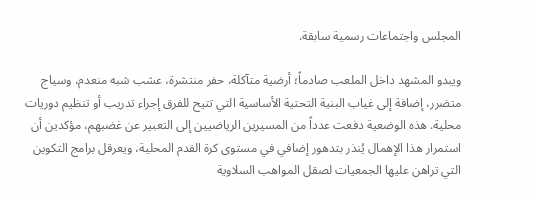المجلس واجتماعات رسمية سابقة.

ويبدو المشهد داخل الملعب صادماً؛ أرضية متآكلة، حفر منتشرة، عشب شبه منعدم، وسياج متضرر، إضافة إلى غياب البنية التحتية الأساسية التي تتيح للفرق إجراء تدريب أو تنظيم دوريات محلية. هذه الوضعية دفعت عدداً من المسيرين الرياضيين إلى التعبير عن غضبهم، مؤكدين أن استمرار هذا الإهمال يُنذر بتدهور إضافي في مستوى كرة القدم المحلية، ويعرقل برامج التكوين التي تراهن عليها الجمعيات لصقل المواهب السلاوية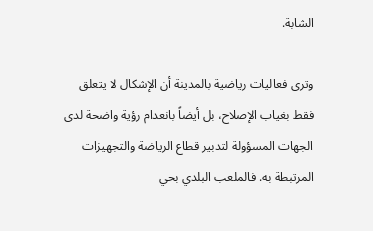الشابة.

وترى فعاليات رياضية بالمدينة أن الإشكال لا يتعلق فقط بغياب الإصلاح، بل أيضاً بانعدام رؤية واضحة لدى الجهات المسؤولة لتدبير قطاع الرياضة والتجهيزات المرتبطة به. فالملعب البلدي بحي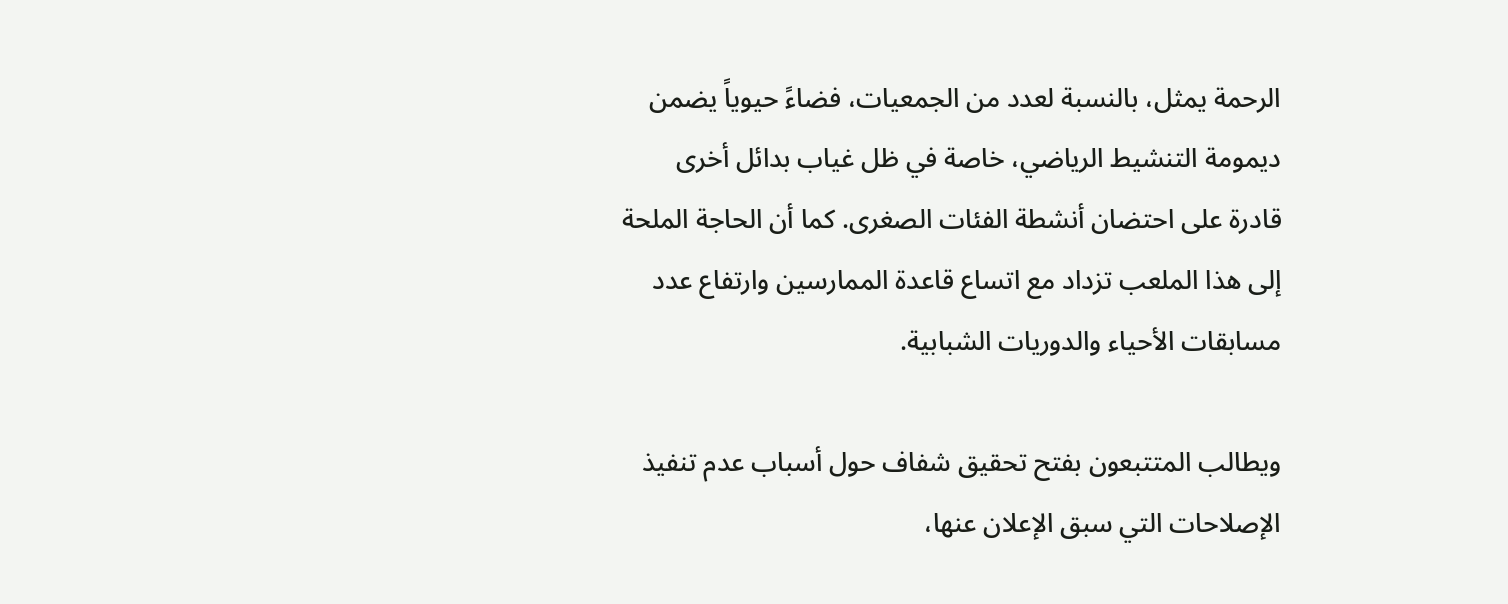الرحمة يمثل، بالنسبة لعدد من الجمعيات، فضاءً حيوياً يضمن ديمومة التنشيط الرياضي، خاصة في ظل غياب بدائل أخرى قادرة على احتضان أنشطة الفئات الصغرى. كما أن الحاجة الملحة إلى هذا الملعب تزداد مع اتساع قاعدة الممارسين وارتفاع عدد مسابقات الأحياء والدوريات الشبابية.

ويطالب المتتبعون بفتح تحقيق شفاف حول أسباب عدم تنفيذ الإصلاحات التي سبق الإعلان عنها،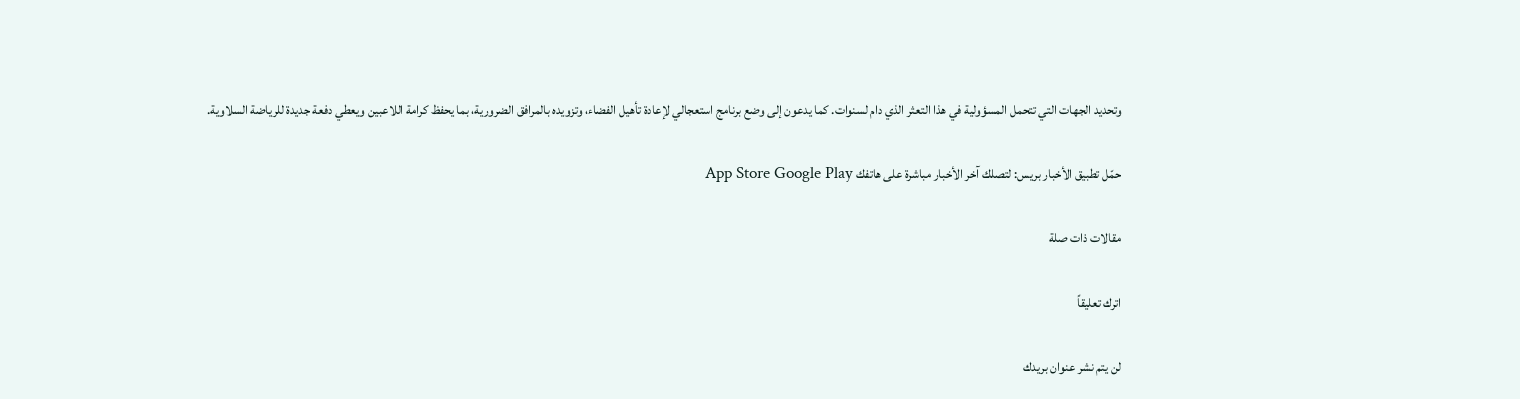وتحديد الجهات التي تتحمل المسؤولية في هذا التعثر الذي دام لسنوات. كما يدعون إلى وضع برنامج استعجالي لإعادة تأهيل الفضاء، وتزويده بالمرافق الضرورية، بما يحفظ كرامة اللاعبين ويعطي دفعة جديدة للرياضة السلاوية.

حمّل تطبيق الأخبار بريس: لتصلك آخر الأخبار مباشرة على هاتفك App Store Google Play

مقالات ذات صلة

اترك تعليقاً

لن يتم نشر عنوان بريدك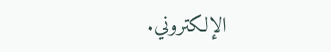الإلكتروني.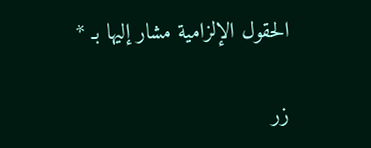الحقول الإلزامية مشار إليها بـ *


زر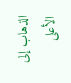الذهاب إلى الأعلى